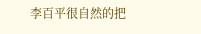李百平很自然的把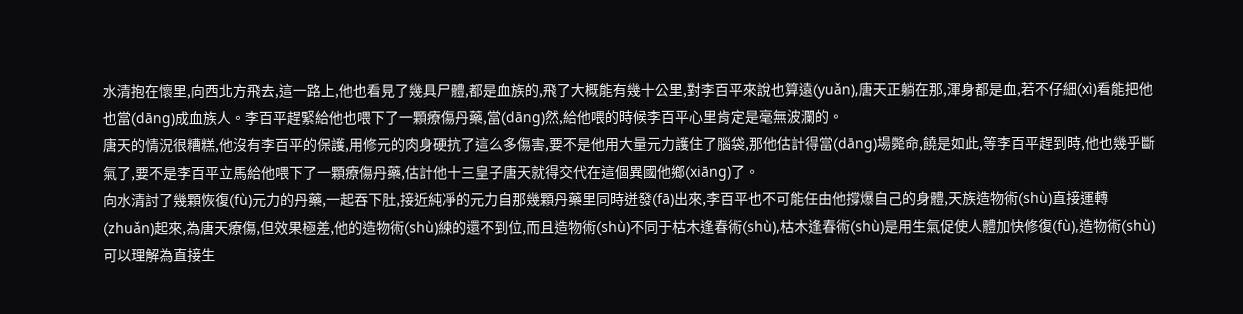水清抱在懷里,向西北方飛去,這一路上,他也看見了幾具尸體,都是血族的,飛了大概能有幾十公里,對李百平來說也算遠(yuǎn),唐天正躺在那,渾身都是血,若不仔細(xì)看能把他也當(dāng)成血族人。李百平趕緊給他也喂下了一顆療傷丹藥,當(dāng)然,給他喂的時候李百平心里肯定是毫無波瀾的。
唐天的情況很糟糕,他沒有李百平的保護,用修元的肉身硬抗了這么多傷害,要不是他用大量元力護住了腦袋,那他估計得當(dāng)場斃命,饒是如此,等李百平趕到時,他也幾乎斷氣了,要不是李百平立馬給他喂下了一顆療傷丹藥,估計他十三皇子唐天就得交代在這個異國他鄉(xiāng)了。
向水清討了幾顆恢復(fù)元力的丹藥,一起吞下肚,接近純凈的元力自那幾顆丹藥里同時迸發(fā)出來,李百平也不可能任由他撐爆自己的身體,天族造物術(shù)直接運轉(zhuǎn)起來,為唐天療傷,但效果極差,他的造物術(shù)練的還不到位,而且造物術(shù)不同于枯木逢春術(shù),枯木逢春術(shù)是用生氣促使人體加快修復(fù),造物術(shù)可以理解為直接生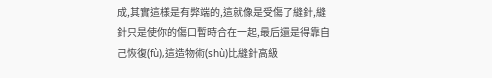成,其實這樣是有弊端的,這就像是受傷了縫針,縫針只是使你的傷口暫時合在一起,最后還是得靠自己恢復(fù),這造物術(shù)比縫針高級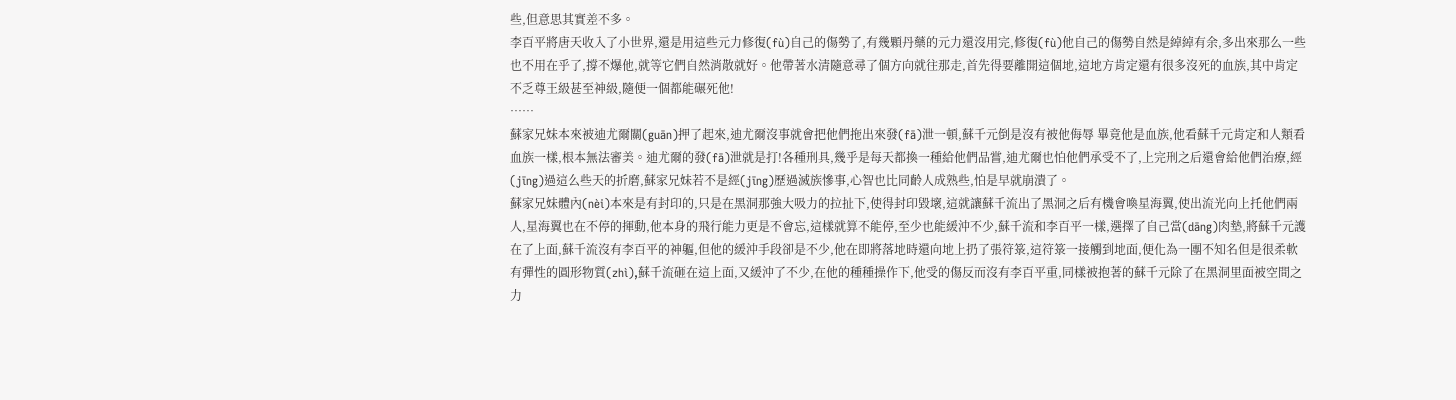些,但意思其實差不多。
李百平將唐天收入了小世界,還是用這些元力修復(fù)自己的傷勢了,有幾顆丹藥的元力還沒用完,修復(fù)他自己的傷勢自然是綽綽有余,多出來那么一些也不用在乎了,撐不爆他,就等它們自然消散就好。他帶著水清隨意尋了個方向就往那走,首先得要離開這個地,這地方肯定還有很多沒死的血族,其中肯定不乏尊王級甚至神級,隨便一個都能碾死他!
……
蘇家兄妹本來被迪尤爾關(guān)押了起來,迪尤爾沒事就會把他們拖出來發(fā)泄一頓,蘇千元倒是沒有被他侮辱 畢竟他是血族,他看蘇千元肯定和人類看血族一樣,根本無法審美。迪尤爾的發(fā)泄就是打!各種刑具,幾乎是每天都換一種給他們品嘗,迪尤爾也怕他們承受不了,上完刑之后還會給他們治療,經(jīng)過這么些天的折磨,蘇家兄妹若不是經(jīng)歷過滅族慘事,心智也比同齡人成熟些,怕是早就崩潰了。
蘇家兄妹體內(nèi)本來是有封印的,只是在黑洞那強大吸力的拉扯下,使得封印毀壞,這就讓蘇千流出了黑洞之后有機會喚星海翼,使出流光向上托他們兩人,星海翼也在不停的揮動,他本身的飛行能力更是不會忘,這樣就算不能停,至少也能緩沖不少,蘇千流和李百平一樣,選擇了自己當(dāng)肉墊,將蘇千元護在了上面,蘇千流沒有李百平的神軀,但他的緩沖手段卻是不少,他在即將落地時還向地上扔了張符箓,這符箓一接觸到地面,便化為一團不知名但是很柔軟有彈性的圓形物質(zhì),蘇千流砸在這上面,又緩沖了不少,在他的種種操作下,他受的傷反而沒有李百平重,同樣被抱著的蘇千元除了在黑洞里面被空間之力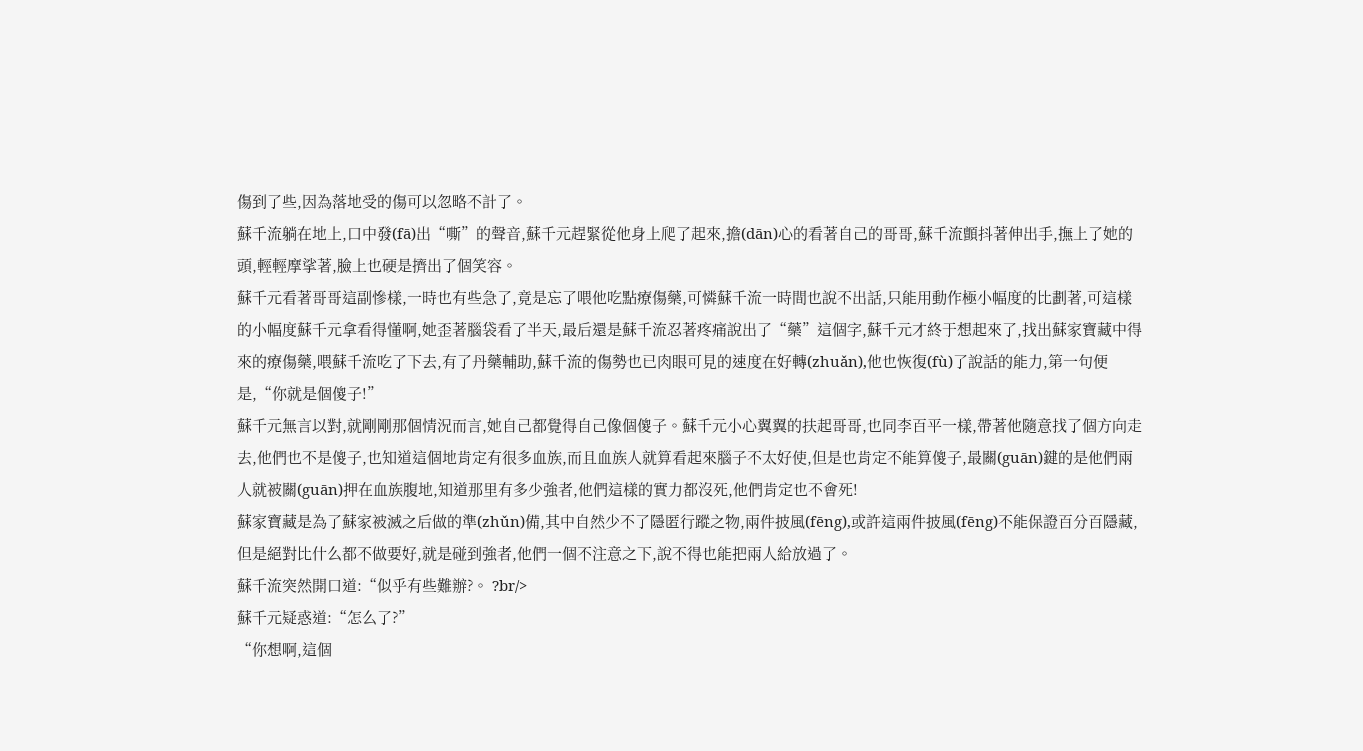傷到了些,因為落地受的傷可以忽略不計了。
蘇千流躺在地上,口中發(fā)出“嘶”的聲音,蘇千元趕緊從他身上爬了起來,擔(dān)心的看著自己的哥哥,蘇千流顫抖著伸出手,撫上了她的頭,輕輕摩挲著,臉上也硬是擠出了個笑容。
蘇千元看著哥哥這副慘樣,一時也有些急了,竟是忘了喂他吃點療傷藥,可憐蘇千流一時間也說不出話,只能用動作極小幅度的比劃著,可這樣的小幅度蘇千元拿看得懂啊,她歪著腦袋看了半天,最后還是蘇千流忍著疼痛說出了“藥”這個字,蘇千元才終于想起來了,找出蘇家寶藏中得來的療傷藥,喂蘇千流吃了下去,有了丹藥輔助,蘇千流的傷勢也已肉眼可見的速度在好轉(zhuǎn),他也恢復(fù)了說話的能力,第一句便是,“你就是個傻子!”
蘇千元無言以對,就剛剛那個情況而言,她自己都覺得自己像個傻子。蘇千元小心翼翼的扶起哥哥,也同李百平一樣,帶著他隨意找了個方向走去,他們也不是傻子,也知道這個地肯定有很多血族,而且血族人就算看起來腦子不太好使,但是也肯定不能算傻子,最關(guān)鍵的是他們兩人就被關(guān)押在血族腹地,知道那里有多少強者,他們這樣的實力都沒死,他們肯定也不會死!
蘇家寶藏是為了蘇家被滅之后做的準(zhǔn)備,其中自然少不了隱匿行蹤之物,兩件披風(fēng),或許這兩件披風(fēng)不能保證百分百隱藏,但是絕對比什么都不做要好,就是碰到強者,他們一個不注意之下,說不得也能把兩人給放過了。
蘇千流突然開口道:“似乎有些難辦?。 ?br/>
蘇千元疑惑道:“怎么了?”
“你想啊,這個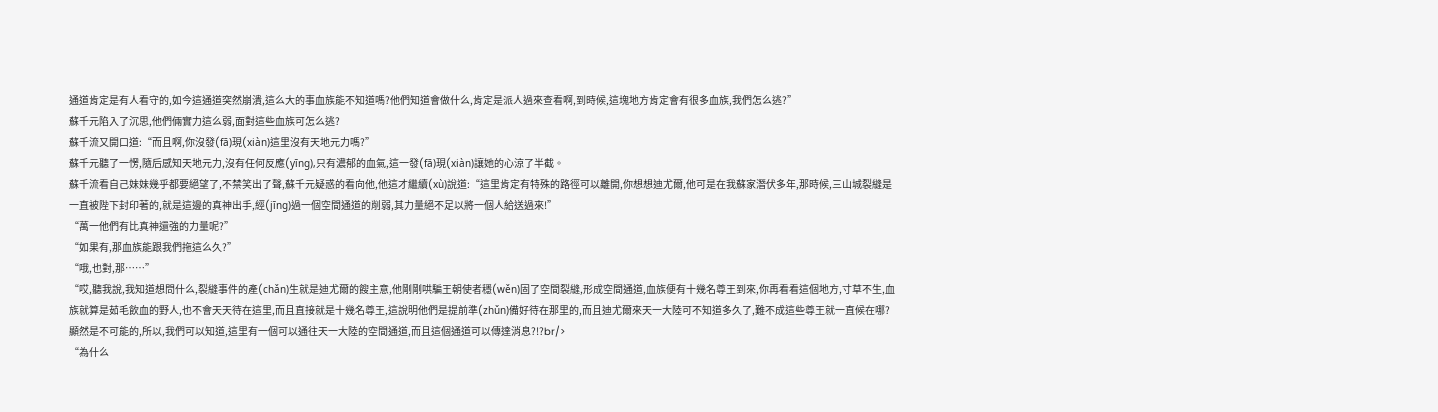通道肯定是有人看守的,如今這通道突然崩潰,這么大的事血族能不知道嗎?他們知道會做什么,肯定是派人過來查看啊,到時候,這塊地方肯定會有很多血族,我們怎么逃?”
蘇千元陷入了沉思,他們倆實力這么弱,面對這些血族可怎么逃?
蘇千流又開口道:“而且啊,你沒發(fā)現(xiàn)這里沒有天地元力嗎?”
蘇千元聽了一愣,隨后感知天地元力,沒有任何反應(yīng),只有濃郁的血氣,這一發(fā)現(xiàn)讓她的心涼了半截。
蘇千流看自己妹妹幾乎都要絕望了,不禁笑出了聲,蘇千元疑惑的看向他,他這才繼續(xù)說道:“這里肯定有特殊的路徑可以離開,你想想迪尤爾,他可是在我蘇家潛伏多年,那時候,三山城裂縫是一直被陛下封印著的,就是這邊的真神出手,經(jīng)過一個空間通道的削弱,其力量絕不足以將一個人給送過來!”
“萬一他們有比真神還強的力量呢?”
“如果有,那血族能跟我們拖這么久?”
“哦,也對,那……”
“哎,聽我說,我知道想問什么,裂縫事件的產(chǎn)生就是迪尤爾的餿主意,他剛剛哄騙王朝使者穩(wěn)固了空間裂縫,形成空間通道,血族便有十幾名尊王到來,你再看看這個地方,寸草不生,血族就算是茹毛飲血的野人,也不會天天待在這里,而且直接就是十幾名尊王,這說明他們是提前準(zhǔn)備好待在那里的,而且迪尤爾來天一大陸可不知道多久了,難不成這些尊王就一直候在哪?顯然是不可能的,所以,我們可以知道,這里有一個可以通往天一大陸的空間通道,而且這個通道可以傳達消息?!?br/>
“為什么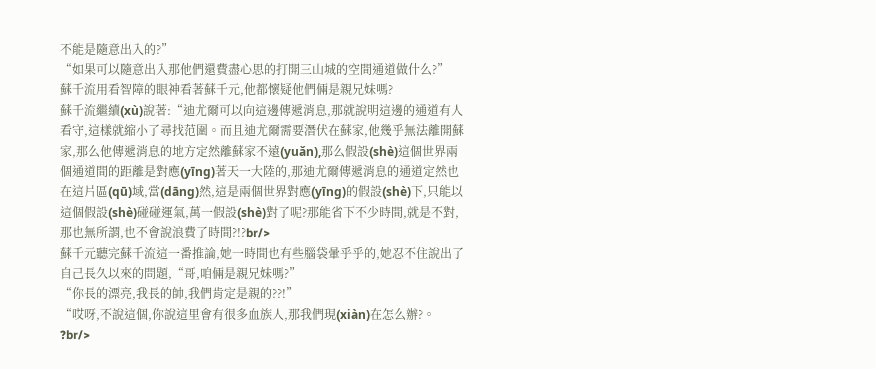不能是隨意出入的?”
“如果可以隨意出入那他們還費盡心思的打開三山城的空間通道做什么?”
蘇千流用看智障的眼神看著蘇千元,他都懷疑他們倆是親兄妹嗎?
蘇千流繼續(xù)說著:“迪尤爾可以向這邊傳遞消息,那就說明這邊的通道有人看守,這樣就縮小了尋找范圍。而且迪尤爾需要潛伏在蘇家,他幾乎無法離開蘇家,那么他傳遞消息的地方定然離蘇家不遠(yuǎn),那么假設(shè)這個世界兩個通道間的距離是對應(yīng)著天一大陸的,那迪尤爾傳遞消息的通道定然也在這片區(qū)域,當(dāng)然,這是兩個世界對應(yīng)的假設(shè)下,只能以這個假設(shè)碰碰運氣,萬一假設(shè)對了呢?那能省下不少時間,就是不對,那也無所謂,也不會說浪費了時間?!?br/>
蘇千元聽完蘇千流這一番推論,她一時間也有些腦袋暈乎乎的,她忍不住說出了自己長久以來的問題,“哥,咱倆是親兄妹嗎?”
“你長的漂亮,我長的帥,我們肯定是親的??!”
“哎呀,不說這個,你說這里會有很多血族人,那我們現(xiàn)在怎么辦?。 ?br/>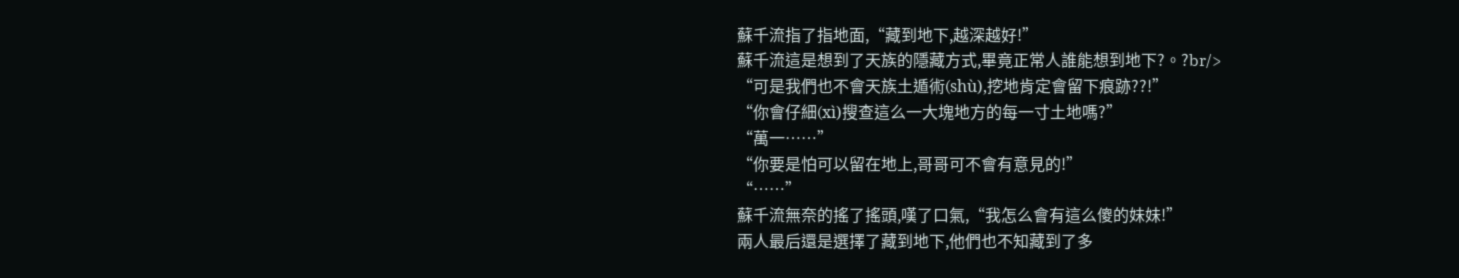蘇千流指了指地面,“藏到地下,越深越好!”
蘇千流這是想到了天族的隱藏方式,畢竟正常人誰能想到地下?。?br/>
“可是我們也不會天族土遁術(shù),挖地肯定會留下痕跡??!”
“你會仔細(xì)搜查這么一大塊地方的每一寸土地嗎?”
“萬一……”
“你要是怕可以留在地上,哥哥可不會有意見的!”
“……”
蘇千流無奈的搖了搖頭,嘆了口氣,“我怎么會有這么傻的妹妹!”
兩人最后還是選擇了藏到地下,他們也不知藏到了多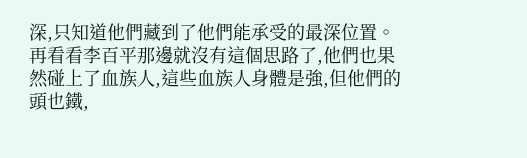深,只知道他們藏到了他們能承受的最深位置。
再看看李百平那邊就沒有這個思路了,他們也果然碰上了血族人,這些血族人身體是強,但他們的頭也鐵,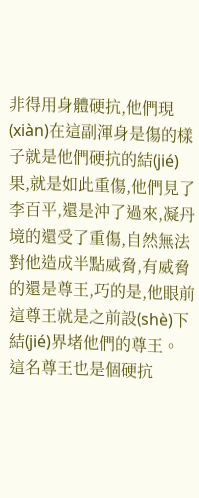非得用身體硬抗,他們現(xiàn)在這副渾身是傷的樣子就是他們硬抗的結(jié)果,就是如此重傷,他們見了李百平,還是沖了過來,凝丹境的還受了重傷,自然無法對他造成半點威脅,有威脅的還是尊王,巧的是,他眼前這尊王就是之前設(shè)下結(jié)界堵他們的尊王。
這名尊王也是個硬抗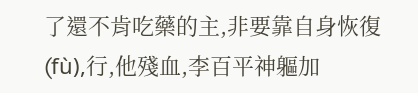了還不肯吃藥的主,非要靠自身恢復(fù),行,他殘血,李百平神軀加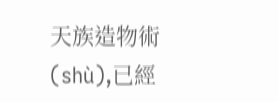天族造物術(shù),已經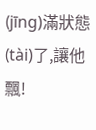(jīng)滿狀態(tài)了,讓他飄!